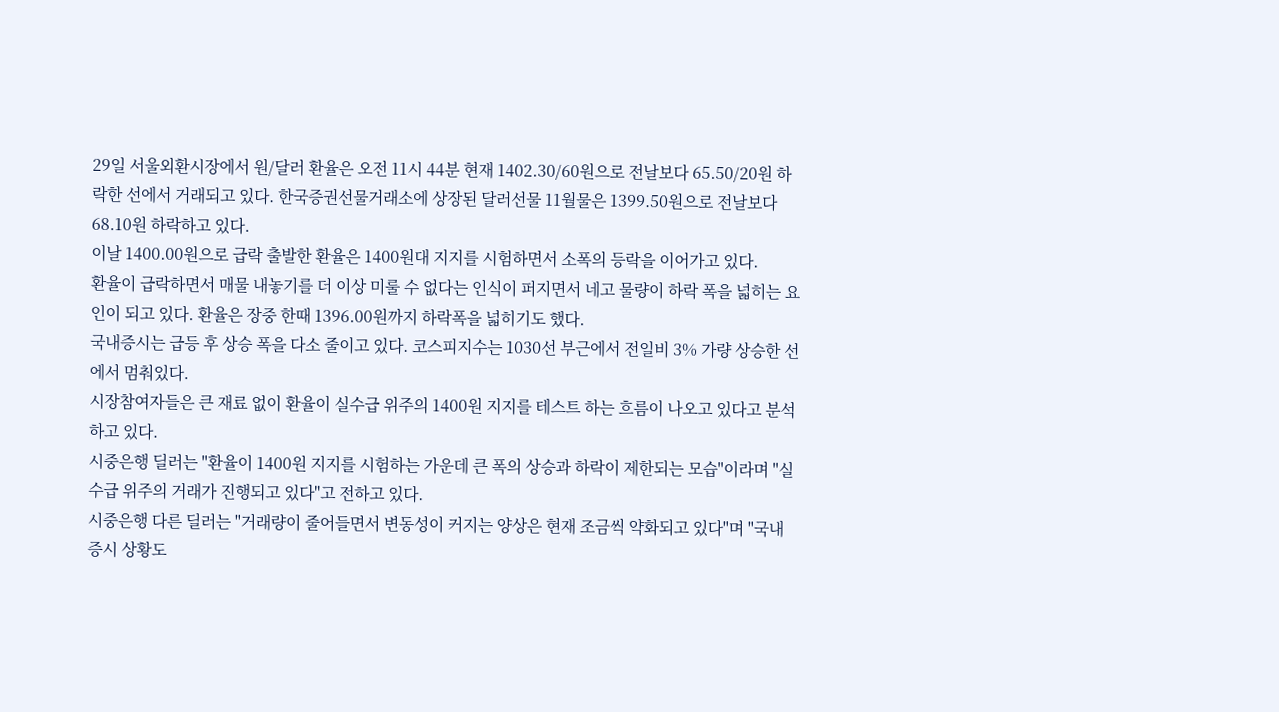29일 서울외환시장에서 원/달러 환율은 오전 11시 44분 현재 1402.30/60원으로 전날보다 65.50/20원 하락한 선에서 거래되고 있다. 한국증권선물거래소에 상장된 달러선물 11월물은 1399.50원으로 전날보다 68.10원 하락하고 있다.
이날 1400.00원으로 급락 출발한 환율은 1400원대 지지를 시험하면서 소폭의 등락을 이어가고 있다.
환율이 급락하면서 매물 내놓기를 더 이상 미룰 수 없다는 인식이 퍼지면서 네고 물량이 하락 폭을 넓히는 요인이 되고 있다. 환율은 장중 한때 1396.00원까지 하락폭을 넓히기도 했다.
국내증시는 급등 후 상승 폭을 다소 줄이고 있다. 코스피지수는 1030선 부근에서 전일비 3% 가량 상승한 선에서 멈춰있다.
시장참여자들은 큰 재료 없이 환율이 실수급 위주의 1400원 지지를 테스트 하는 흐름이 나오고 있다고 분석하고 있다.
시중은행 딜러는 "환율이 1400원 지지를 시험하는 가운데 큰 폭의 상승과 하락이 제한되는 모습"이라며 "실수급 위주의 거래가 진행되고 있다"고 전하고 있다.
시중은행 다른 딜러는 "거래량이 줄어들면서 변동성이 커지는 양상은 현재 조금씩 약화되고 있다"며 "국내 증시 상황도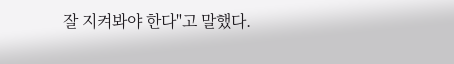잘 지켜봐야 한다"고 말했다.